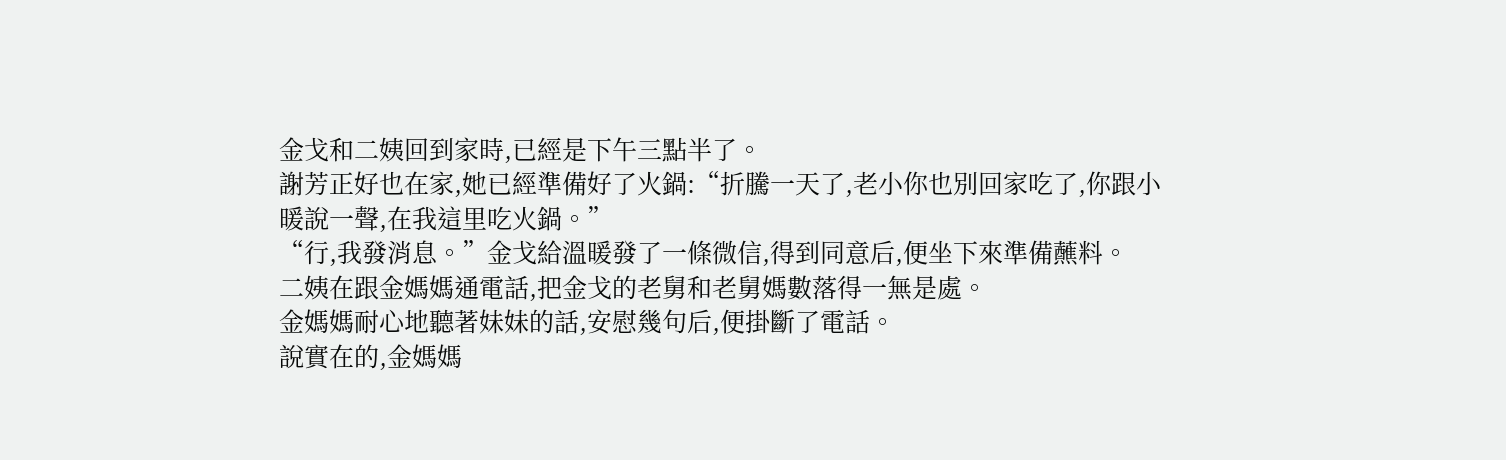金戈和二姨回到家時,已經是下午三點半了。
謝芳正好也在家,她已經準備好了火鍋:“折騰一天了,老小你也別回家吃了,你跟小暖說一聲,在我這里吃火鍋。”
“行,我發消息。”金戈給溫暖發了一條微信,得到同意后,便坐下來準備蘸料。
二姨在跟金媽媽通電話,把金戈的老舅和老舅媽數落得一無是處。
金媽媽耐心地聽著妹妹的話,安慰幾句后,便掛斷了電話。
說實在的,金媽媽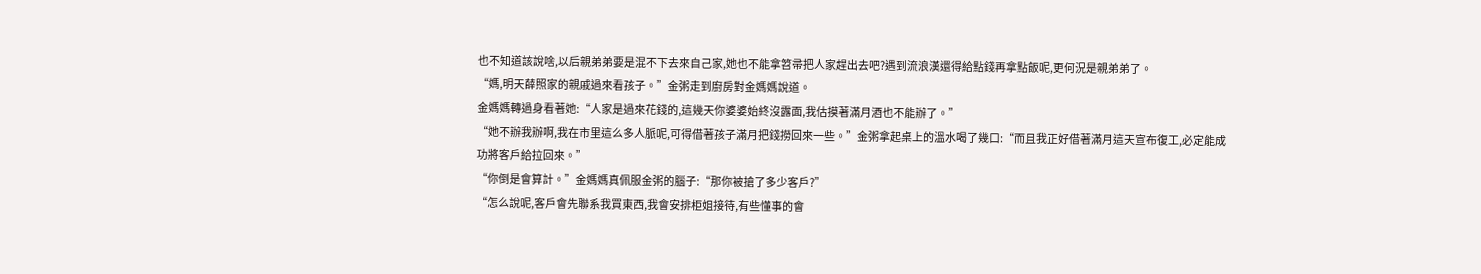也不知道該說啥,以后親弟弟要是混不下去來自己家,她也不能拿笤帚把人家趕出去吧?遇到流浪漢還得給點錢再拿點飯呢,更何況是親弟弟了。
“媽,明天薛照家的親戚過來看孩子。”金粥走到廚房對金媽媽說道。
金媽媽轉過身看著她:“人家是過來花錢的,這幾天你婆婆始終沒露面,我估摸著滿月酒也不能辦了。”
“她不辦我辦啊,我在市里這么多人脈呢,可得借著孩子滿月把錢撈回來一些。”金粥拿起桌上的溫水喝了幾口:“而且我正好借著滿月這天宣布復工,必定能成功將客戶給拉回來。”
“你倒是會算計。”金媽媽真佩服金粥的腦子:“那你被搶了多少客戶?”
“怎么說呢,客戶會先聯系我買東西,我會安排柜姐接待,有些懂事的會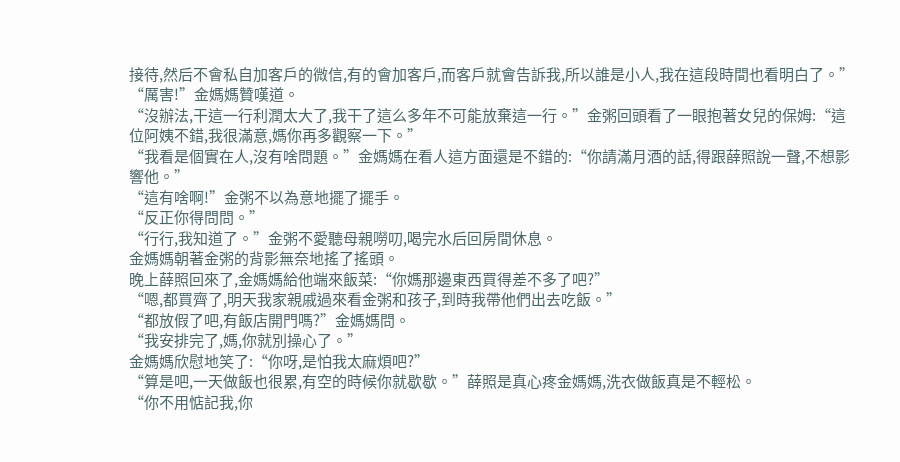接待,然后不會私自加客戶的微信,有的會加客戶,而客戶就會告訴我,所以誰是小人,我在這段時間也看明白了。”
“厲害!”金媽媽贊嘆道。
“沒辦法,干這一行利潤太大了,我干了這么多年不可能放棄這一行。”金粥回頭看了一眼抱著女兒的保姆:“這位阿姨不錯,我很滿意,媽你再多觀察一下。”
“我看是個實在人,沒有啥問題。”金媽媽在看人這方面還是不錯的:“你請滿月酒的話,得跟薛照說一聲,不想影響他。”
“這有啥啊!”金粥不以為意地擺了擺手。
“反正你得問問。”
“行行,我知道了。”金粥不愛聽母親嘮叨,喝完水后回房間休息。
金媽媽朝著金粥的背影無奈地搖了搖頭。
晚上薛照回來了,金媽媽給他端來飯菜:“你媽那邊東西買得差不多了吧?”
“嗯,都買齊了,明天我家親戚過來看金粥和孩子,到時我帶他們出去吃飯。”
“都放假了吧,有飯店開門嗎?”金媽媽問。
“我安排完了,媽,你就別操心了。”
金媽媽欣慰地笑了:“你呀,是怕我太麻煩吧?”
“算是吧,一天做飯也很累,有空的時候你就歇歇。”薛照是真心疼金媽媽,洗衣做飯真是不輕松。
“你不用惦記我,你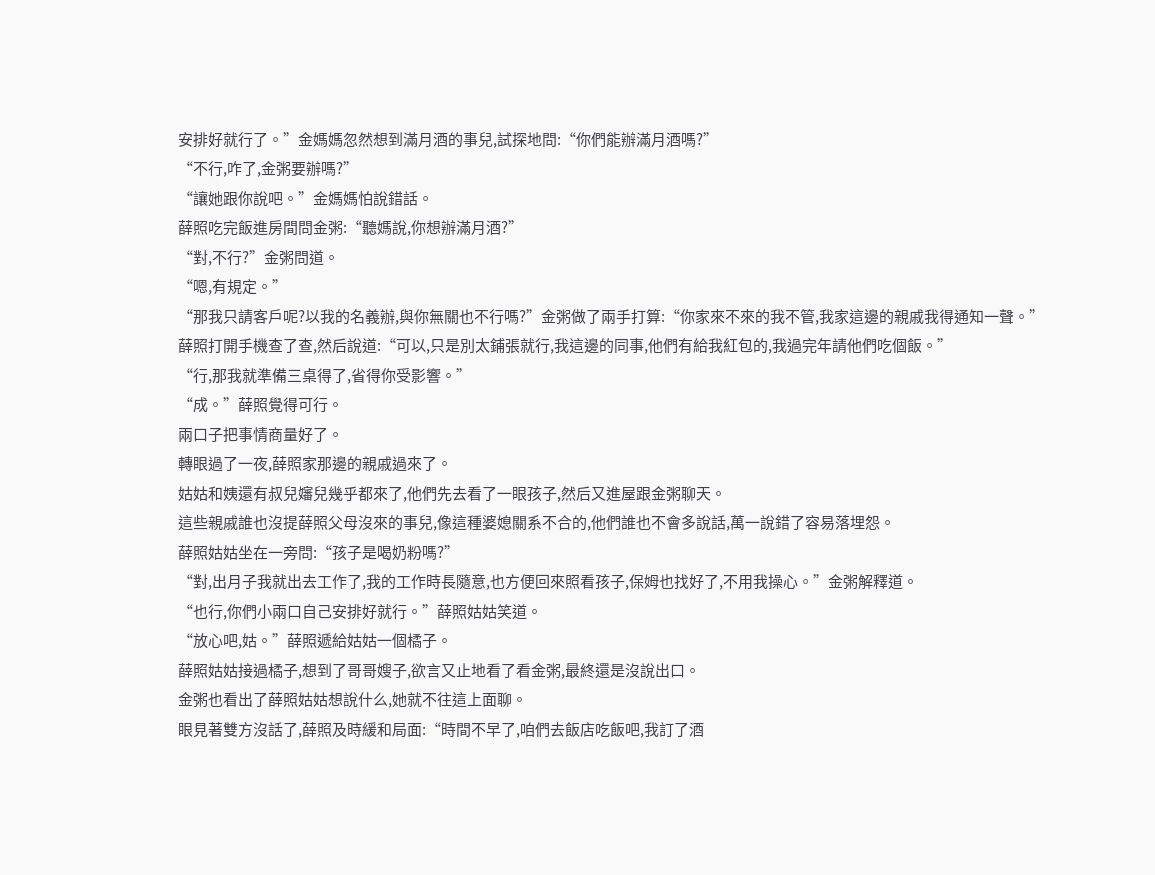安排好就行了。”金媽媽忽然想到滿月酒的事兒,試探地問:“你們能辦滿月酒嗎?”
“不行,咋了,金粥要辦嗎?”
“讓她跟你說吧。”金媽媽怕說錯話。
薛照吃完飯進房間問金粥:“聽媽說,你想辦滿月酒?”
“對,不行?”金粥問道。
“嗯,有規定。”
“那我只請客戶呢?以我的名義辦,與你無關也不行嗎?”金粥做了兩手打算:“你家來不來的我不管,我家這邊的親戚我得通知一聲。”
薛照打開手機查了查,然后說道:“可以,只是別太鋪張就行,我這邊的同事,他們有給我紅包的,我過完年請他們吃個飯。”
“行,那我就準備三桌得了,省得你受影響。”
“成。”薛照覺得可行。
兩口子把事情商量好了。
轉眼過了一夜,薛照家那邊的親戚過來了。
姑姑和姨還有叔兒嬸兒幾乎都來了,他們先去看了一眼孩子,然后又進屋跟金粥聊天。
這些親戚誰也沒提薛照父母沒來的事兒,像這種婆媳關系不合的,他們誰也不會多說話,萬一說錯了容易落埋怨。
薛照姑姑坐在一旁問:“孩子是喝奶粉嗎?”
“對,出月子我就出去工作了,我的工作時長隨意,也方便回來照看孩子,保姆也找好了,不用我操心。”金粥解釋道。
“也行,你們小兩口自己安排好就行。”薛照姑姑笑道。
“放心吧,姑。”薛照遞給姑姑一個橘子。
薛照姑姑接過橘子,想到了哥哥嫂子,欲言又止地看了看金粥,最終還是沒說出口。
金粥也看出了薛照姑姑想說什么,她就不往這上面聊。
眼見著雙方沒話了,薛照及時緩和局面:“時間不早了,咱們去飯店吃飯吧,我訂了酒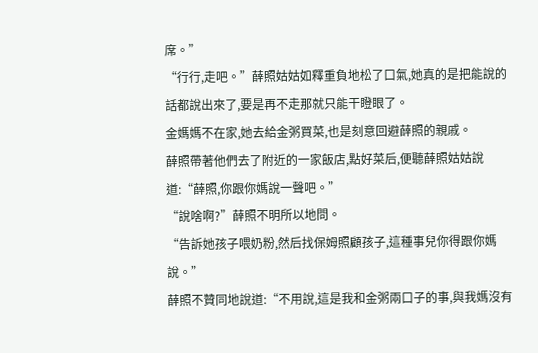席。”
“行行,走吧。”薛照姑姑如釋重負地松了口氣,她真的是把能說的話都說出來了,要是再不走那就只能干瞪眼了。
金媽媽不在家,她去給金粥買菜,也是刻意回避薛照的親戚。
薛照帶著他們去了附近的一家飯店,點好菜后,便聽薛照姑姑說道:“薛照,你跟你媽說一聲吧。”
“說啥啊?”薛照不明所以地問。
“告訴她孩子喂奶粉,然后找保姆照顧孩子,這種事兒你得跟你媽說。”
薛照不贊同地說道:“不用說,這是我和金粥兩口子的事,與我媽沒有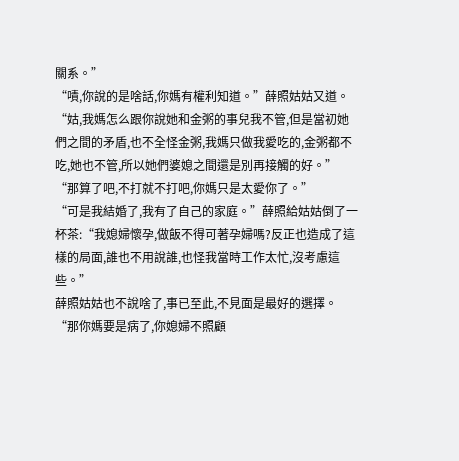關系。”
“嘖,你說的是啥話,你媽有權利知道。”薛照姑姑又道。
“姑,我媽怎么跟你說她和金粥的事兒我不管,但是當初她們之間的矛盾,也不全怪金粥,我媽只做我愛吃的,金粥都不吃,她也不管,所以她們婆媳之間還是別再接觸的好。”
“那算了吧,不打就不打吧,你媽只是太愛你了。”
“可是我結婚了,我有了自己的家庭。”薛照給姑姑倒了一杯茶:“我媳婦懷孕,做飯不得可著孕婦嗎?反正也造成了這樣的局面,誰也不用說誰,也怪我當時工作太忙,沒考慮這些。”
薛照姑姑也不說啥了,事已至此,不見面是最好的選擇。
“那你媽要是病了,你媳婦不照顧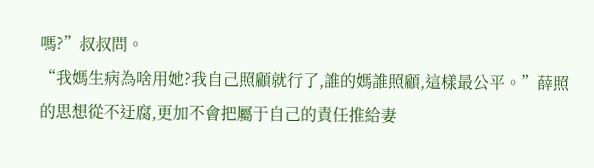嗎?”叔叔問。
“我媽生病為啥用她?我自己照顧就行了,誰的媽誰照顧,這樣最公平。”薛照的思想從不迂腐,更加不會把屬于自己的責任推給妻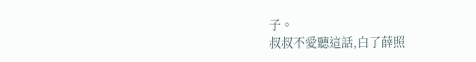子。
叔叔不愛聽這話,白了薛照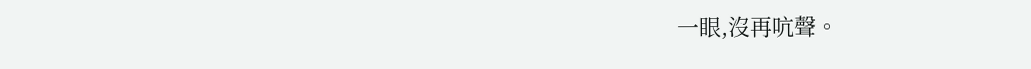一眼,沒再吭聲。